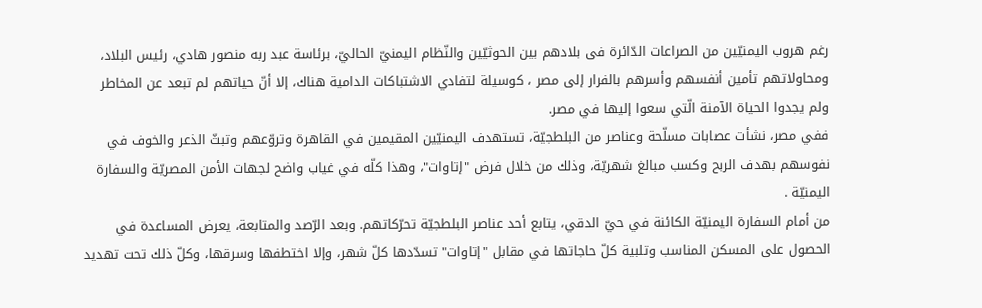رغم هروب اليمنيّين من الصراعات الدّائرة فى بلادهم بين الحوثيّين والنّظام اليمنيّ الحاليّ، برئاسة عبد ربه منصور هادي، رئيس البلاد، ومحاولاتهم تأمين أنفسهم وأسرهم بالفرار إلى مصر ، كوسيلة لتفادي الاشتباكات الدامية هناك، إلا أنّ حياتهم لم تبعد عن المخاطر ولم يجدوا الحياة الآمنة الّتي سعوا إليها في مصر.
ففي مصر، نشأت عصابات مسلّحة وعناصر من البلطجيّة، تستهدف اليمنيّين المقيمين في القاهرة وتروّعهم وتبثّ الذعر والخوف في نفوسهم بهدف الربح وكسب مبالغ شهريّة، وذلك من خلال فرض "إتاوات"، وهذا كلّه في غياب واضح لجهات الأمن المصريّة والسفارة اليمنيّة .
من أمام السفارة اليمنيّة الكائنة في حيّ الدقي، يتابع أحد عناصر البلطجيّة تحرّكاتهم. وبعد الرّصد والمتابعة، يعرض المساعدة في الحصول على المسكن المناسب وتلبية كلّ حاجاتها في مقابل "إتاوات" تسدّدها كلّ شهر، وإلا اختطفها وسرقها، وكلّ ذلك تحت تهديد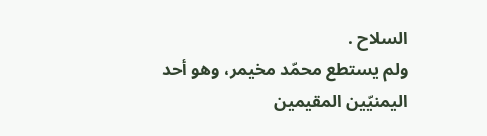السلاح .
ولم يستطع محمّد مخيمر، وهو أحد اليمنيّين المقيمين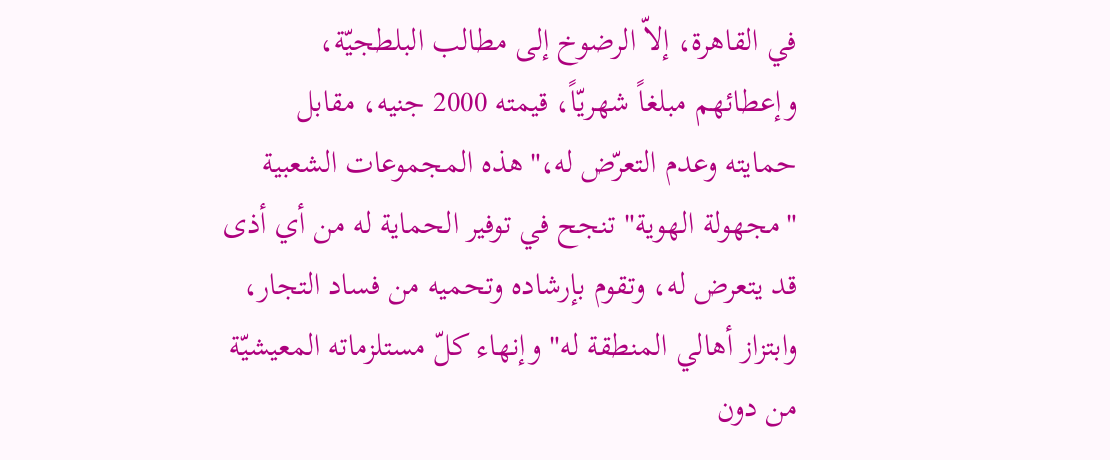في القاهرة، إلاّ الرضوخ إلى مطالب البلطجيّة، وإعطائهم مبلغاً شهريّاً، قيمته 2000 جنيه، مقابل حمايته وعدم التعرّض له،"هذه المجموعات الشعبية "مجهولة الهوية" تنجح في توفير الحماية له من أي أذى قد يتعرض له، وتقوم بإرشاده وتحميه من فساد التجار، وابتزاز أهالي المنطقة له" وإنهاء كلّ مستلزماته المعيشيّة من دون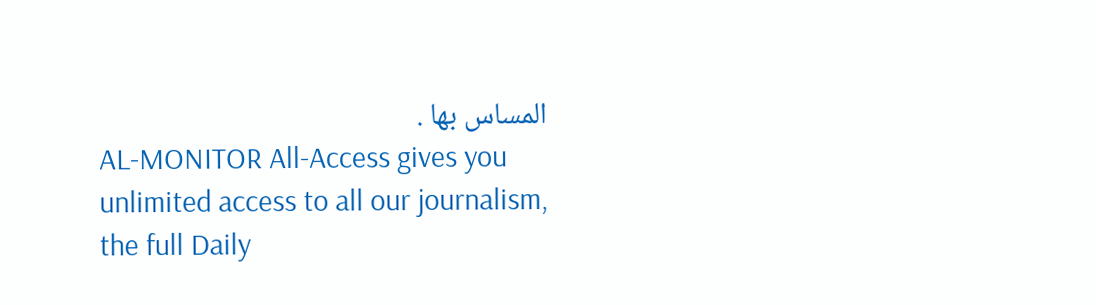المساس بها .
AL-MONITOR All-Access gives you unlimited access to all our journalism, the full Daily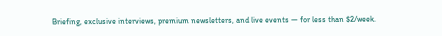Briefing, exclusive interviews, premium newsletters, and live events — for less than $2/week.